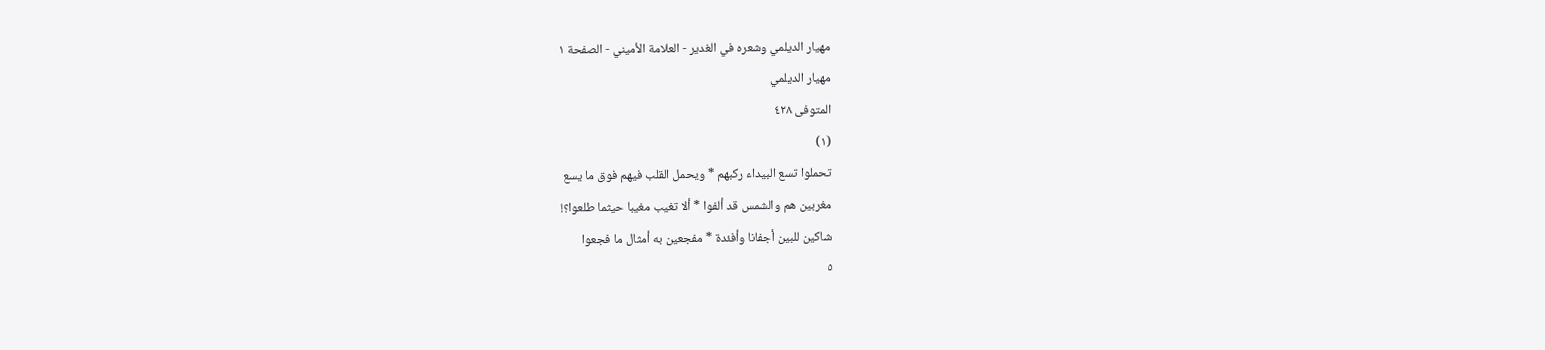مهيار الديلمي وشعره في الغدير - العلامة الأميني - الصفحة ١
مهيار الديلمي
المتوفى ٤٢٨
(١)
تحملوا تسع البيداء ركبهم * ويحمل القلب فيهم فوق ما يسع
مغربين هم والشمس قد ألفوا * ألا تغيب مغيبا حيثما طلعوا؟!
شاكين للبين أجفانا وأفئدة * مفجعين به أمثال ما فجعوا
٥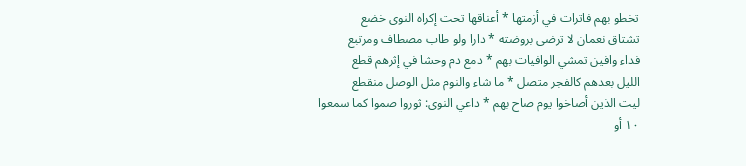تخطو بهم فاترات في أزمتها * أعناقها تحت إكراه النوى خضع
تشتاق نعمان لا ترضى بروضته * دارا ولو طاب مصطاف ومرتبع
فداء وافين تمشي الوافيات بهم * دمع دم وحشا في إثرهم قطع
الليل بعدهم كالفجر متصل * ما شاء والنوم مثل الوصل منقطع
ليت الذين أصاخوا يوم صاح بهم * داعي النوى: ثوروا صموا كما سمعوا
١٠ أو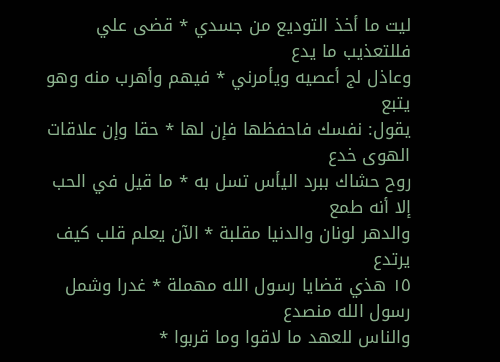ليت ما أخذ التوديع من جسدي * قضى علي فللتعذيب ما يدع
وعاذل لج أعصيه ويأمرني * فيهم وأهرب منه وهو يتبع
يقول: نفسك فاحفظها فإن لها * حقا وإن علاقات الهوى خدع
روح حشاك ببرد اليأس تسل به * ما قيل في الحب إلا أنه طمع
والدهر لونان والدنيا مقلبة * الآن يعلم قلب كيف يرتدع
١٥ هذي قضايا رسول الله مهملة * غدرا وشمل رسول الله منصدع
والناس للعهد ما لاقوا وما قربوا *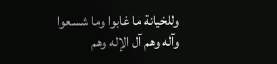وللخيانة ما غابوا وما شسعوا
وآله وهم آل الإله وهم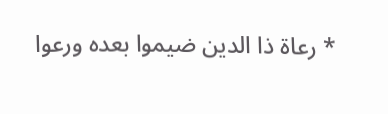* رعاة ذا الدين ضيموا بعده ورعوا